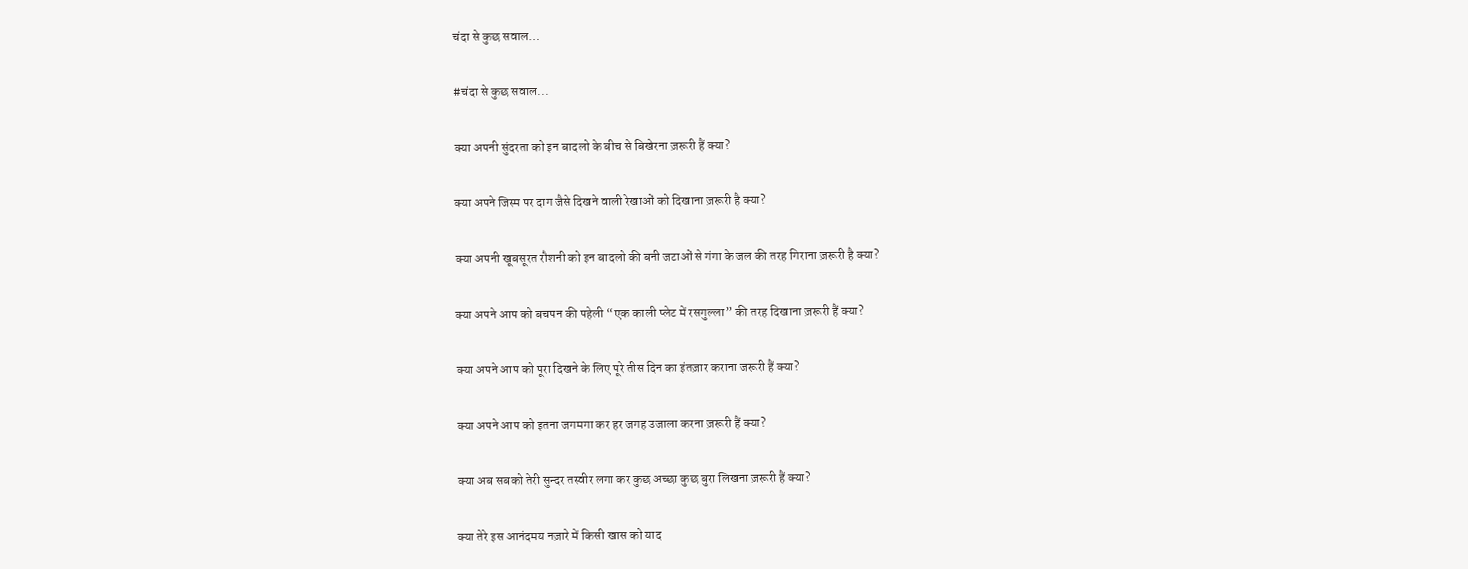चंदा से कुछ सवाल…

#चंदा से कुछ सवाल...

क्या अपनी सुंदरता को इन बादलो के बीच से बिखेरना ज़रूरी हैं क्या?

क्या अपने जिस्म पर दाग जैसे दिखने वाली रेखाओं को दिखाना ज़रूरी है क्या?

क्या अपनी खूबसूरत रौशनी को इन बादलो की बनी जटाओं से गंगा के जल की तरह गिराना ज़रूरी है क्या?

क्या अपने आप को बचपन की पहेली “एक काली प्लेट में रसगुल्ला” की तरह दिखाना ज़रूरी हैं क्या?

क्या अपने आप को पूरा दिखने के लिए पूरे तीस दिन का इंतज़ार कराना जरूरी हैं क्या?

क्या अपने आप को इतना जगमगा कर हर जगह उजाला करना ज़रूरी हैं क्या?

क्या अब सबको तेरी सुन्दर तस्वीर लगा कर कुछ अच्छा कुछ बुरा लिखना ज़रूरी हैं क्या?

क्या तेरे इस आनंदमय नज़ारे में किसी खास को याद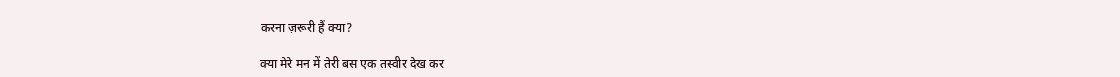करना ज़रूरी हैं क्या?

क्या मेरे मन में तेरी बस एक तस्वीर देख कर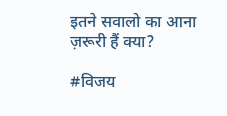इतने सवालो का आना ज़रूरी हैं क्या?

#विजय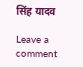सिंह यादव

Leave a comment